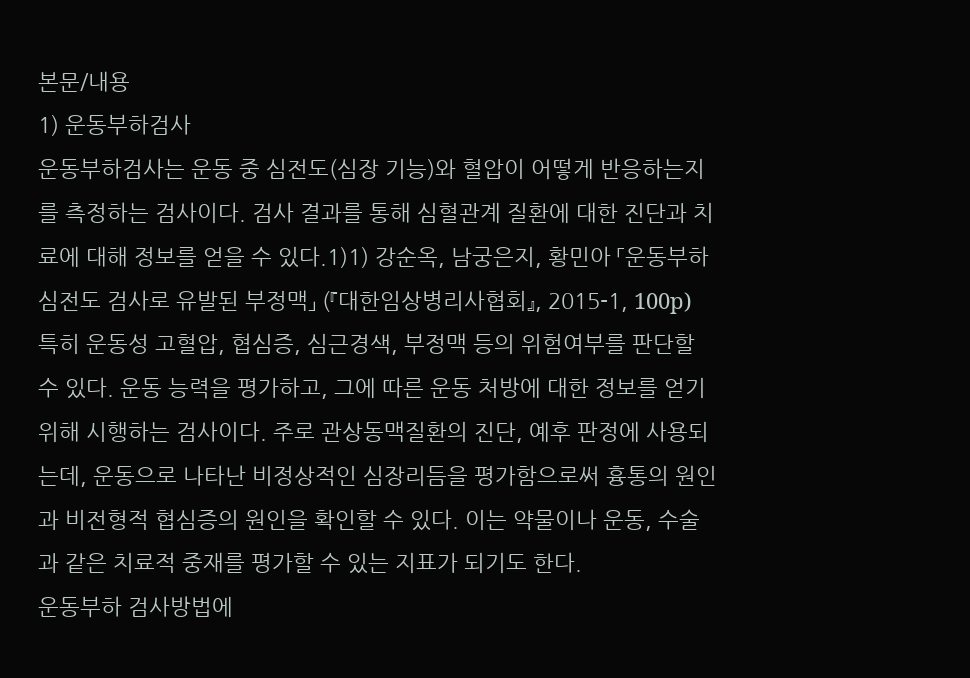본문/내용
1) 운동부하검사
운동부하검사는 운동 중 심전도(심장 기능)와 혈압이 어떻게 반응하는지를 측정하는 검사이다. 검사 결과를 통해 심혈관계 질환에 대한 진단과 치료에 대해 정보를 얻을 수 있다.1)1) 강순옥, 남궁은지, 황민아 「운동부하 심전도 검사로 유발된 부정맥」 (『대한임상병리사협회』, 2015-1, 100p)
특히 운동성 고혈압, 협심증, 심근경색, 부정맥 등의 위험여부를 판단할 수 있다. 운동 능력을 평가하고, 그에 따른 운동 처방에 대한 정보를 얻기 위해 시행하는 검사이다. 주로 관상동맥질환의 진단, 예후 판정에 사용되는데, 운동으로 나타난 비정상적인 심장리듬을 평가함으로써 흉통의 원인과 비전형적 협심증의 원인을 확인할 수 있다. 이는 약물이나 운동, 수술과 같은 치료적 중재를 평가할 수 있는 지표가 되기도 한다.
운동부하 검사방법에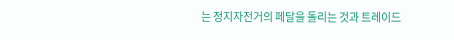는 정지자전거의 페달을 돌리는 것과 트레이드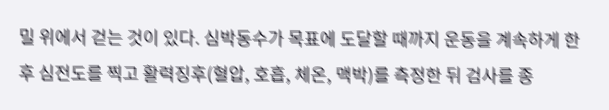밀 위에서 걷는 것이 있다. 심박동수가 목표에 도달할 때까지 운동을 계속하게 한 후 심전도를 찍고 활력징후(혈압, 호흡, 체온, 맥박)를 측정한 뒤 검사를 종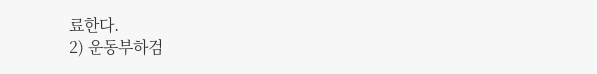료한다.
2) 운동부하검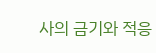사의 금기와 적응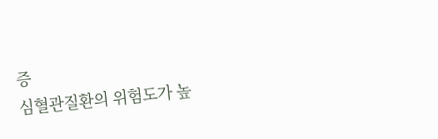증
심혈관질환의 위험도가 높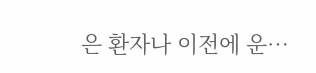은 환자나 이전에 운…